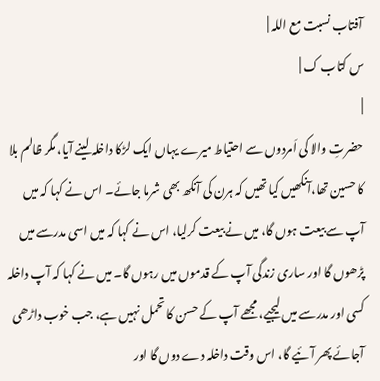آفتاب نسبت مع اللہ |
س کتاب ک |
|
حضرتِ والا کی اَمردوں سے احتیاط میرے یہاں ایک لڑکا داخلہ لینے آیا، مگر ظالم بلا کا حسین تھا،آنکھیں کیا تھیں کہ ہرن کی آنکھ بھی شرما جائے۔ اس نے کہا کہ میں آپ سے بیعت ہوں گا، میں نے بیعت کرلیا، اس نے کہا کہ میں اسی مدرسے میں پڑھوں گا اور ساری زندگی آپ کے قدموں میں رہوں گا۔ میں نے کہا کہ آپ داخلہ کسی اور مدرسے میں لیجیے، مجھے آپ کے حسن کا تحمل نہیں ہے، جب خوب داڑھی آجائے پھر آئیے گا، اس وقت داخلہ دے دوں گا اور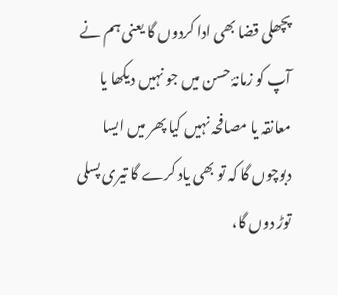پچھلی قضا بھی ادا کردوں گا یعنی ہم نے آپ کو زمانۂ حسن میں جو نہیں دیکھا یا معانقہ یا مصافحہ نہیں کیا پھر میں ایسا دبوچوں گا کہ تو بھی یاد کرے گا تیری پسلی توڑ دوں گا،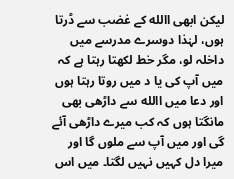لیکن ابھی االله کے غضب سے ڈرتا ہوں، لہٰذا دوسرے مدرسے میں داخلہ لو، مگر خط لکھتا رہتا ہے کہ میں آپ کی یا د میں روتا رہتا ہوں اور دعا میں االله سے داڑھی بھی مانگتا ہوں کہ کب میرے داڑھی آئے گی اور میں آپ سے ملوں گا اور میرا دل کہیں نہیں لگتا۔ میں اس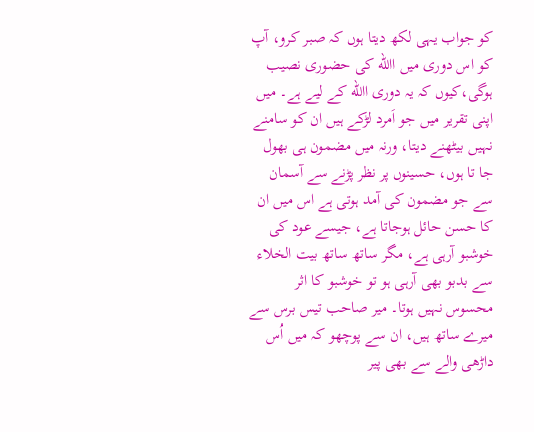کو جواب یہی لکھ دیتا ہوں کہ صبر کرو، آپ کو اس دوری میں االله کی حضوری نصیب ہوگی،کیوں کہ یہ دوری االله کے لیے ہے۔ میں اپنی تقریر میں جو اَمرد لڑکے ہیں ان کو سامنے نہیں بیٹھنے دیتا، ورنہ میں مضمون ہی بھول جا تا ہوں، حسینوں پر نظر پڑنے سے آسمان سے جو مضمون کی آمد ہوتی ہے اس میں ان کا حسن حائل ہوجاتا ہے، جیسے عود کی خوشبو آرہی ہے، مگر ساتھ ساتھ بیت الخلاء سے بدبو بھی آرہی ہو تو خوشبو کا اثر محسوس نہیں ہوتا۔ میر صاحب تیس برس سے میرے ساتھ ہیں، ان سے پوچھو کہ میں اُس داڑھی والے سے بھی پیر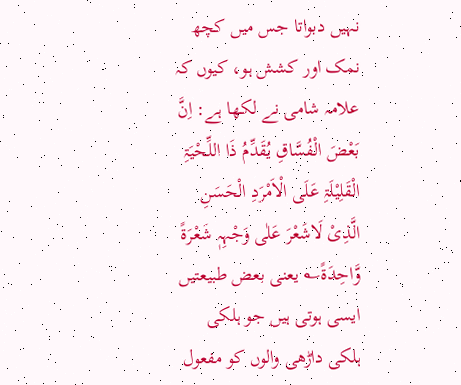نہیں دبواتا جس میں کچھ نمک اور کشش ہو، کیوں کہ علامہ شامی نے لکھا ہے: اِنَّ بَعْضَ الْفُسَّاقِ یُقَدِّمُ ذَا اللِّحْیَۃِ الْقَلِیْلَۃِ عَلَی الْاَمْرَدِ الْحَسَنِ الَّذِیْ لَاشَعْرَ عَلٰی وَجْہِہٖ شَعْرَۃً وَّاحِدَۃً؎ یعنی بعض طبیعتیں ایسی ہوتی ہیں جو ہلکی ہلکی داڑھی والوں کو مفعول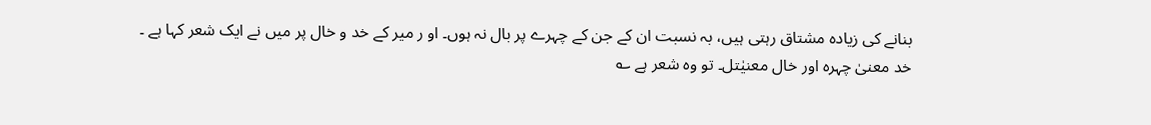بنانے کی زیادہ مشتاق رہتی ہیں، بہ نسبت ان کے جن کے چہرے پر بال نہ ہوں۔ او ر میر کے خد و خال پر میں نے ایک شعر کہا ہے ۔ خد معنیٰ چہرہ اور خال معنیٰتل۔ تو وہ شعر ہے ؎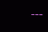---